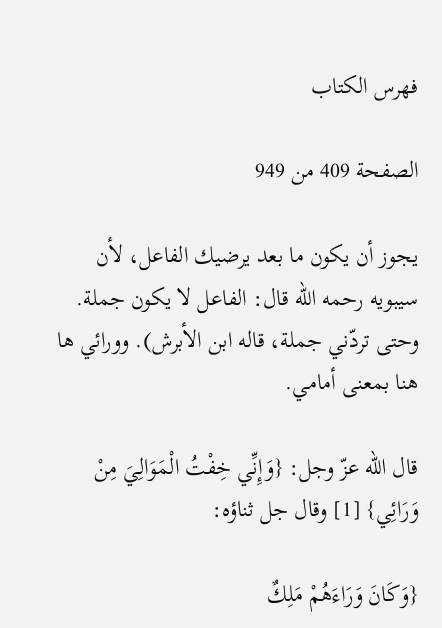فهرس الكتاب

الصفحة 409 من 949

يجوز أن يكون ما بعد يرضيك الفاعل، لأن سيبويه رحمه الله قال: الفاعل لا يكون جملة. وحتى تردّني جملة، قاله ابن الأبرش). وورائي ها هنا بمعنى أمامي.

قال الله عزّ وجل: {وَإِنِّي خِفْتُ الْمَوَالِيَ مِنْ وَرَائِي} [1] وقال جل ثناؤه:

{وَكَانَ وَرَاءَهُمْ مَلِكٌ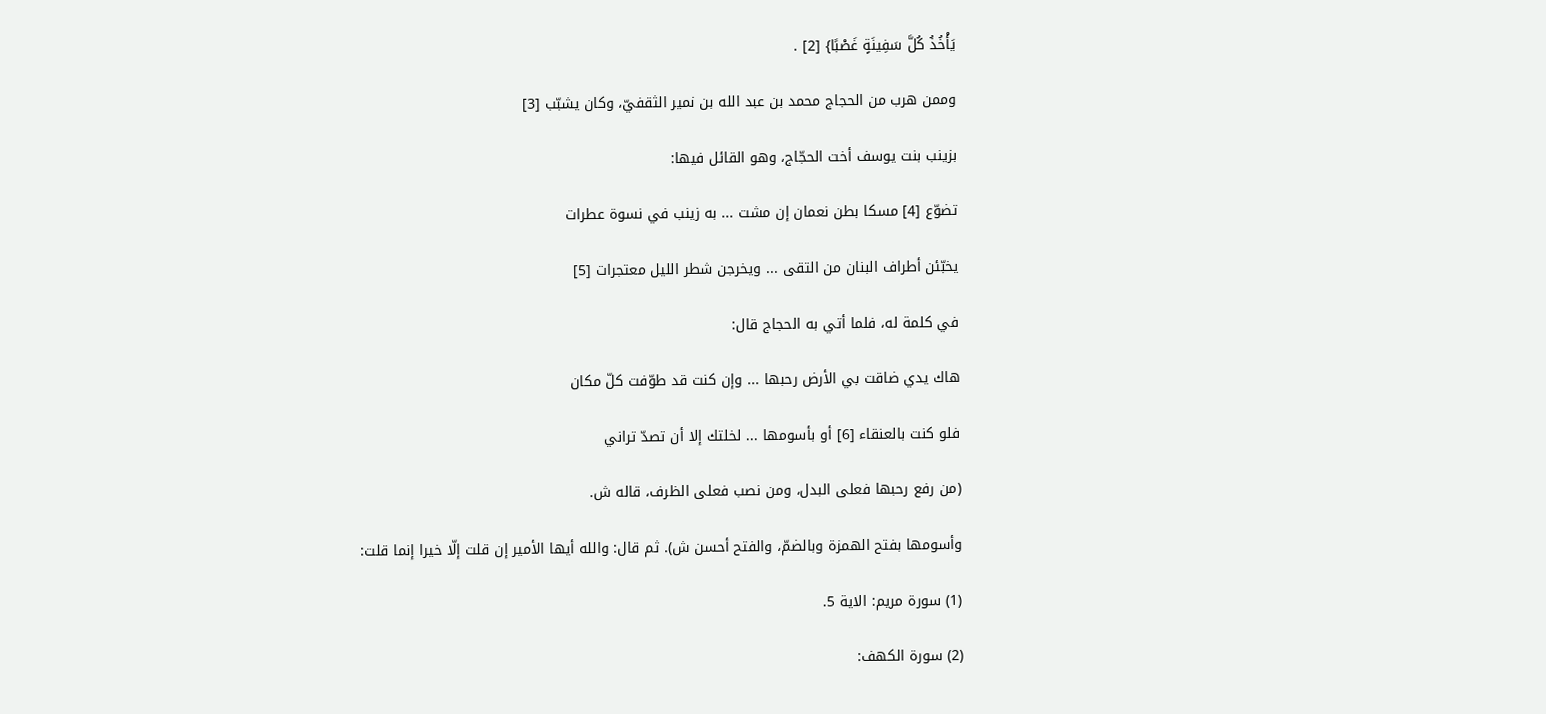يَأْخُذُ كُلَّ سَفِينَةٍ غَصْبًا} [2] .

وممن هرب من الحجاج محمد بن عبد الله بن نمير الثقفيّ، وكان يشبّب [3]

بزينب بنت يوسف أخت الحجّاج، وهو القائل فيها:

تضوّع [4] مسكا بطن نعمان إن مشت ... به زينب في نسوة عطرات

يخبّئن أطراف البنان من التقى ... ويخرجن شطر الليل معتجرات [5]

في كلمة له، فلما أتي به الحجاج قال:

هاك يدي ضاقت بي الأرض رحبها ... وإن كنت قد طوّفت كلّ مكان

فلو كنت بالعنقاء [6] أو بأسومها ... لخلتك إلا أن تصدّ تراني

(من رفع رحبها فعلى البدل، ومن نصب فعلى الظرف، قاله ش.

وأسومها بفتح الهمزة وبالضمّ، والفتح أحسن ش). ثم قال: والله أيها الأمير إن قلت إلّا خيرا إنما قلت:

(1) سورة مريم: الاية 5.

(2) سورة الكهف: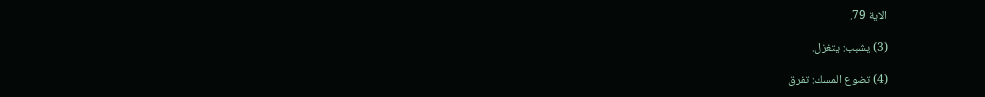الاية 79.

(3) يشبب: يتغزل.

(4) تضوع المسك: تفرق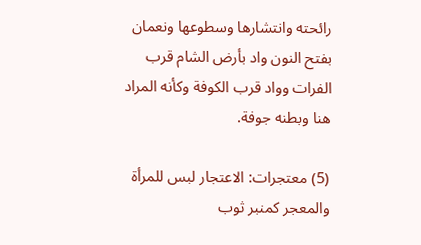رائحته وانتشارها وسطوعها ونعمان بفتح النون واد بأرض الشام قرب الفرات وواد قرب الكوفة وكأنه المراد هنا وبطنه جوفة.

(5) معتجرات: الاعتجار لبس للمرأة والمعجر كمنبر ثوب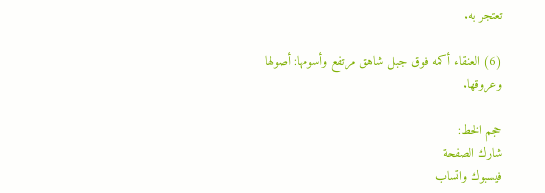تعتجر به.

(6) العنقاء أكمه فوق جبل شاهق مرتفع وأسومها: أصولها وعروقها.

حجم الخط:
شارك الصفحة
فيسبوك واتساب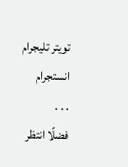تويتر تليجرام انستجرام
. . .
فضلًا انتظر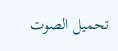تحميل الصوت